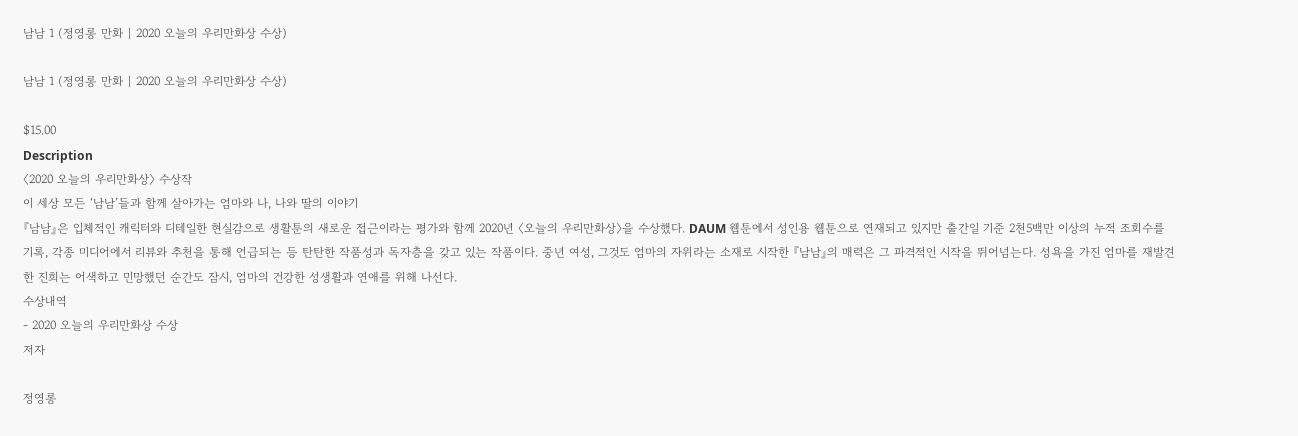남남 1 (정영롱 만화 | 2020 오늘의 우리만화상 수상)

남남 1 (정영롱 만화 | 2020 오늘의 우리만화상 수상)

$15.00
Description
〈2020 오늘의 우리만화상〉 수상작
이 세상 모든 ‘남남’들과 함께 살아가는 엄마와 나, 나와 딸의 이야기
『남남』은 입체적인 캐릭터와 디테일한 현실감으로 생활툰의 새로운 접근이라는 평가와 함께 2020년 〈오늘의 우리만화상〉을 수상했다. DAUM 웹툰에서 성인용 웹툰으로 연재되고 있지만 출간일 기준 2천5백만 이상의 누적 조회수를 기록, 각종 미디어에서 리뷰와 추천을 통해 언급되는 등 탄탄한 작품성과 독자층을 갖고 있는 작품이다. 중년 여성, 그것도 엄마의 자위라는 소재로 시작한 『남남』의 매력은 그 파격적인 시작을 뛰어넘는다. 성욕을 가진 엄마를 재발견한 진희는 어색하고 민망했던 순간도 잠시, 엄마의 건강한 성생활과 연애를 위해 나선다.
수상내역
- 2020 오늘의 우리만화상 수상
저자

정영롱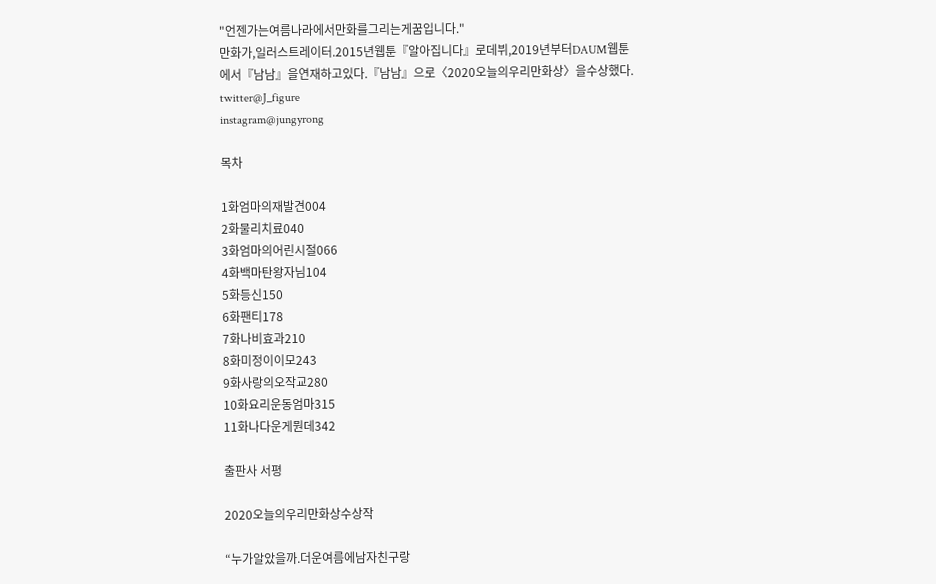"언젠가는여름나라에서만화를그리는게꿈입니다."
만화가,일러스트레이터.2015년웹툰『알아집니다』로데뷔,2019년부터DAUM웹툰에서『남남』을연재하고있다.『남남』으로〈2020오늘의우리만화상〉을수상했다.
twitter@J_figure
instagram@jungyrong

목차

1화엄마의재발견004
2화물리치료040
3화엄마의어린시절066
4화백마탄왕자님104
5화등신150
6화팬티178
7화나비효과210
8화미정이이모243
9화사랑의오작교280
10화요리운동엄마315
11화나다운게뭔데342

출판사 서평

2020오늘의우리만화상수상작

“누가알았을까.더운여름에남자친구랑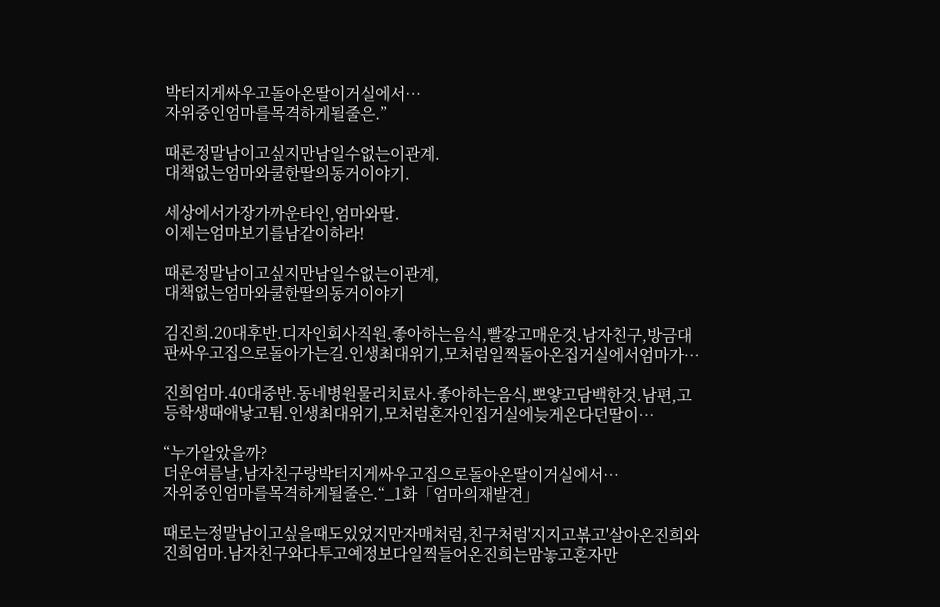박터지게싸우고돌아온딸이거실에서…
자위중인엄마를목격하게될줄은.”

때론정말남이고싶지만남일수없는이관계.
대책없는엄마와쿨한딸의동거이야기.

세상에서가장가까운타인,엄마와딸.
이제는엄마보기를남같이하라!

때론정말남이고싶지만남일수없는이관계,
대책없는엄마와쿨한딸의동거이야기

김진희.20대후반.디자인회사직원.좋아하는음식,빨갛고매운것.남자친구,방금대판싸우고집으로돌아가는길.인생최대위기,모처럼일찍돌아온집거실에서엄마가…

진희엄마.40대중반.동네병원물리치료사.좋아하는음식,뽀얗고담백한것.남편,고등학생때애낳고튐.인생최대위기,모처럼혼자인집거실에늦게온다던딸이…

“누가알았을까?
더운여름날,남자친구랑박터지게싸우고집으로돌아온딸이거실에서…
자위중인엄마를목격하게될줄은.“_1화「엄마의재발견」

때로는정말남이고싶을때도있었지만자매처럼,친구처럼'지지고볶고'살아온진희와진희엄마.남자친구와다투고예정보다일찍들어온진희는맘놓고혼자만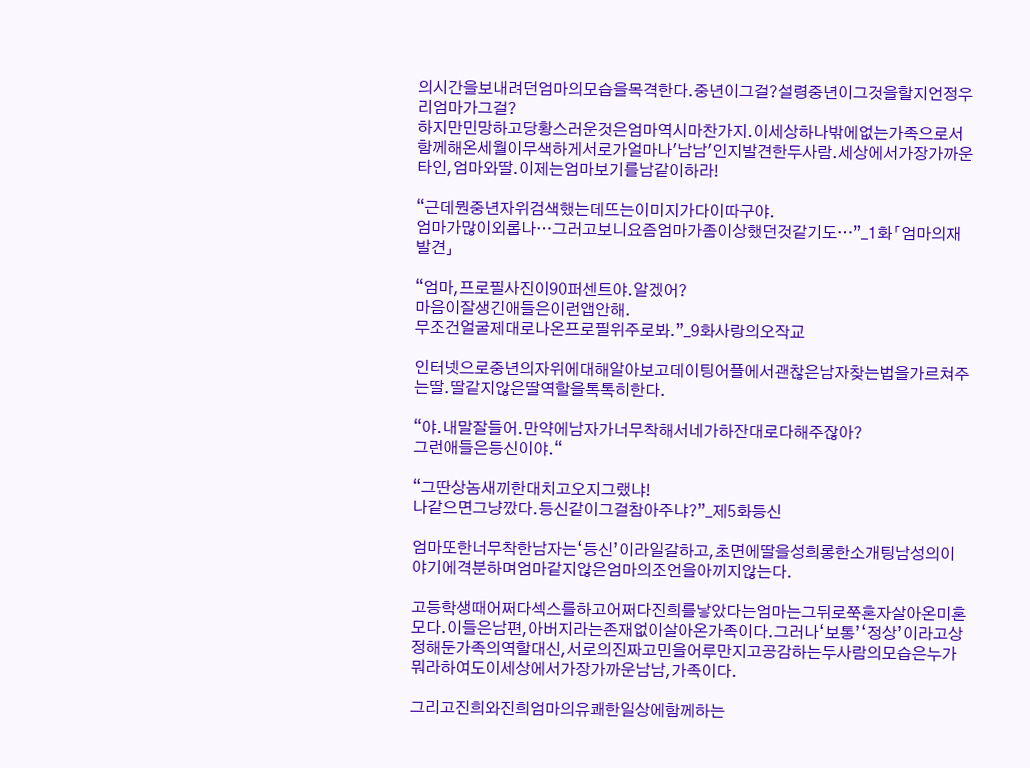의시간을보내려던엄마의모습을목격한다.중년이그걸?설령중년이그것을할지언정우리엄마가그걸?
하지만민망하고당황스러운것은엄마역시마찬가지.이세상하나밖에없는가족으로서함께해온세월이무색하게서로가얼마나'남남'인지발견한두사람.세상에서가장가까운타인,엄마와딸.이제는엄마보기를남같이하라!

“근데뭔중년자위검색했는데뜨는이미지가다이따구야.
엄마가많이외롭나…그러고보니요즘엄마가좀이상했던것같기도…”_1화「엄마의재발견」

“엄마,프로필사진이90퍼센트야.알겠어?
마음이잘생긴애들은이런앱안해.
무조건얼굴제대로나온프로필위주로봐.”_9화사랑의오작교

인터넷으로중년의자위에대해알아보고데이팅어플에서괜찮은남자찾는법을가르쳐주는딸.딸같지않은딸역할을톡톡히한다.

“야.내말잘들어.만약에남자가너무착해서네가하잔대로다해주잖아?
그런애들은등신이야.“

“그딴상놈새끼한대치고오지그랬냐!
나같으면그냥깠다.등신같이그걸참아주냐?”_제5화등신

엄마또한너무착한남자는‘등신’이라일갈하고,초면에딸을성희롱한소개팅남성의이야기에격분하며엄마같지않은엄마의조언을아끼지않는다.

고등학생때어쩌다섹스를하고어쩌다진희를낳았다는엄마는그뒤로쭉혼자살아온미혼모다.이들은남편,아버지라는존재없이살아온가족이다.그러나‘보통’‘정상’이라고상정해둔가족의역할대신,서로의진짜고민을어루만지고공감하는두사람의모습은누가뭐라하여도이세상에서가장가까운남남,가족이다.

그리고진희와진희엄마의유쾌한일상에함께하는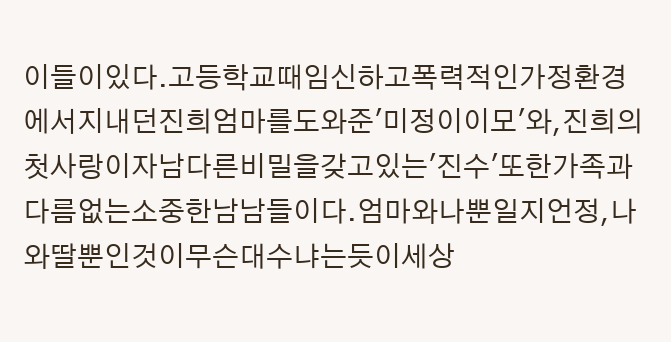이들이있다.고등학교때임신하고폭력적인가정환경에서지내던진희엄마를도와준'미정이이모'와,진희의첫사랑이자남다른비밀을갖고있는'진수'또한가족과다름없는소중한남남들이다.엄마와나뿐일지언정,나와딸뿐인것이무슨대수냐는듯이세상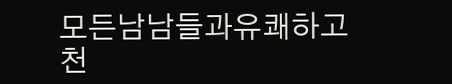모든남남들과유쾌하고천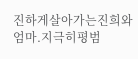진하게살아가는진희와엄마.지극히평범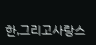한,그리고사랑스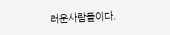러운사람들이다.